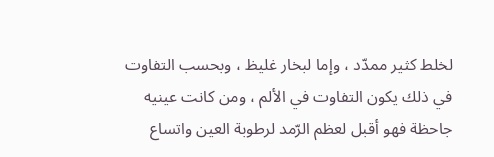لخلط كثير ممدّد ، وإما لبخار غليظ ، وبحسب التفاوت في ذلك يكون التفاوت في الألم ، ومن كانت عينيه جاحظة فهو أقبل لعظم الرّمد لرطوبة العين واتساع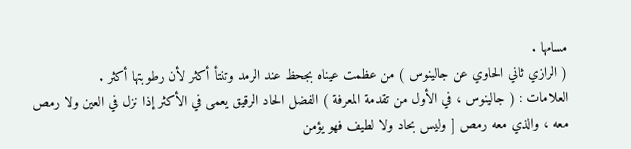مسامها .
( الرازي ثاني الحاوي عن جالينوس ) من عظمت عيناه بجحظ عند الرمد وتنتأ أكثر لأن رطوبتها أكثر .
العلامات : ( جالينوس ، في الأول من تقدمة المعرفة ) الفضل الحاد الرقيق يعمى في الأكثر إذا نزل في العين ولا رمص معه ، والذي معه رمص [ وليس بحاد ولا لطيف فهو يؤمن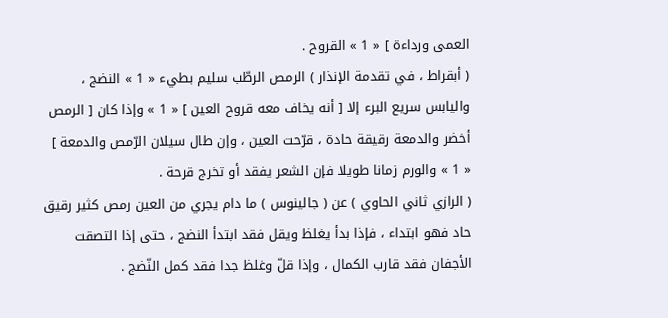العمى ورداءة ] « 1 » القروح .
( أبقراط ، في تقدمة الإنذار ) الرمص الرطّب سليم بطيء « 1 » النضج ، واليابس سريع البرء إلا [ أنه يخاف معه قروح العين ] « 1 » وإذا كان [ الرمص أخضر والدمعة رقيقة حادة ، قرّحت العين ، وإن طال سيلان الرّمص والدمعة ] « 1 » والورم زمانا طويلا فإن الشعر يفقد أو تخرج قرحة .
( الرازي ثاني الحاوي ) عن ( جالينوس ) ما دام يجري من العين رمص كثير رقيق حاد فهو ابتداء ، فإذا بدأ يغلظ ويقل فقد ابتدأ النضج ، حتى إذا التصقت الأجفان فقد قارب الكمال ، وإذا قلّ وغلظ جدا فقد كمل النّضج .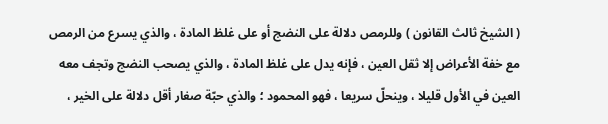( الشيخ ثالث القانون ) وللرمص دلالة على النضج أو على غلظ المادة ، والذي يسرع من الرمص مع خفة الأعراض إلا ثقل العين ، فإنه يدل على غلظ المادة ، والذي يصحب النضج وتجف معه العين في الأول قليلا ، وينحلّ سريعا ، فهو المحمود ؛ والذي حبّة صغار أقل دلالة على الخير ،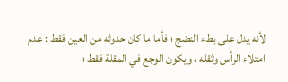لأنه يدل على بطء النضج ؛ فأما ما كان حدوثه من العين فقط : عدم امتلاء الرأس وثقله ، ويكون الوجع في المقلة فقط ؛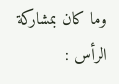وما كان بمشاركة الرأس :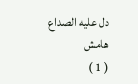دل عليه الصداع
هامش
( 1 )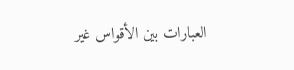العبارات بين الأقواس غير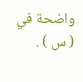واضحة في ( س ) .